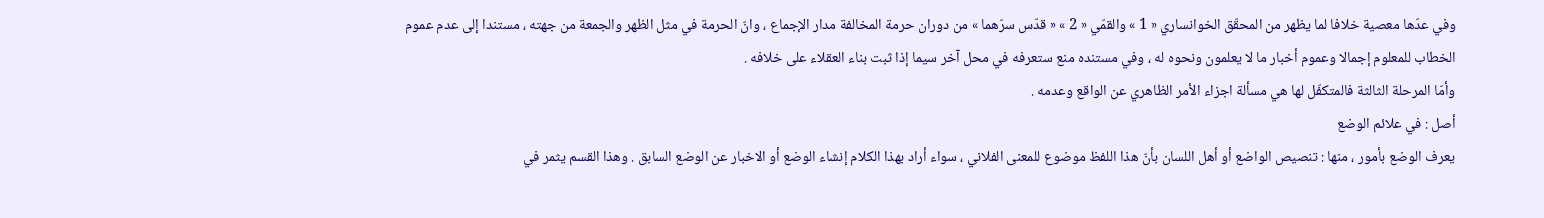وفي عدّها معصية خلافا لما يظهر من المحقّق الخوانساري « 1 » والقمّي « 2 » « قدّس سرّهما » من دوران حرمة المخالفة مدار الإجماع ، وانّ الحرمة في مثل الظهر والجمعة من جهته ، مستندا إلى عدم عموم الخطاب للمعلوم إجمالا وعموم أخبار ما لا يعلمون ونحوه له ، وفي مستنده منع ستعرفه في محل آخر سيما إذا ثبت بناء العقلاء على خلافه .
وأمّا المرحلة الثالثة فالمتكفّل لها هي مسألة اجزاء الأمر الظاهري عن الواقع وعدمه .
أصل : في علائم الوضع
يعرف الوضع بأمور ، منها : تنصيص الواضع أو أهل اللسان بأنّ هذا اللفظ موضوع للمعنى الفلاني ، سواء أراد بهذا الكلام إنشاء الوضع أو الاخبار عن الوضع السابق . وهذا القسم يثمر في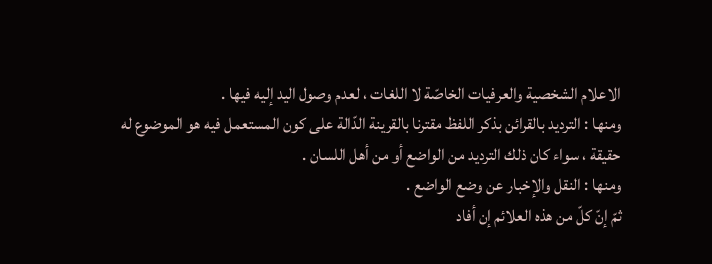الاعلام الشخصية والعرفيات الخاصّة لا اللغات ، لعدم وصول اليد إليه فيها .
ومنها : الترديد بالقرائن بذكر اللفظ مقترنا بالقرينة الدّالة على كون المستعمل فيه هو الموضوع له حقيقة ، سواء كان ذلك الترديد من الواضع أو من أهل اللسان .
ومنها : النقل والإخبار عن وضع الواضع .
ثمّ إنّ كلّ من هذه العلائم إن أفاد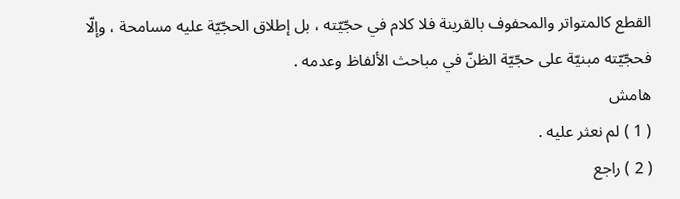القطع كالمتواتر والمحفوف بالقرينة فلا كلام في حجّيّته ، بل إطلاق الحجّيّة عليه مسامحة ، وإلّا فحجّيّته مبنيّة على حجّيّة الظنّ في مباحث الألفاظ وعدمه .
هامش
( 1 ) لم نعثر عليه .
( 2 ) راجع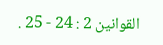القوانين 2 : 24 - 25 .